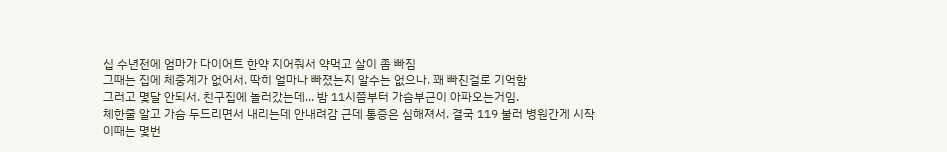십 수년전에 엄마가 다이어트 한약 지어줘서 약먹고 살이 좀 빠짐
그때는 집에 체중계가 없어서. 딱히 얼마나 빠졌는지 알수는 없으나. 꽤 빠진걸로 기억함
그러고 몇달 안되서. 친구집에 놀러갔는데... 밤 11시쯤부터 가슴부근이 아파오는거임.
체한줄 알고 가슴 두드리면서 내리는데 안내려감 근데 통증은 심해져서. 결국 119 불러 병원간게 시작
이때는 몇번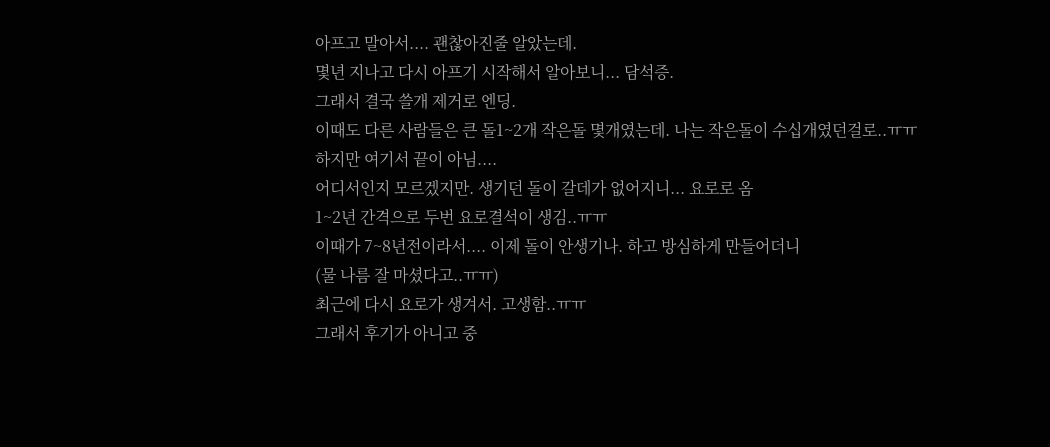아프고 말아서.... 괜찮아진줄 알았는데.
몇년 지나고 다시 아프기 시작해서 알아보니... 담석증.
그래서 결국 쓸개 제거로 엔딩.
이때도 다른 사람들은 큰 돌1~2개 작은돌 몇개였는데. 나는 작은돌이 수십개였던걸로..ㅠㅠ
하지만 여기서 끝이 아님....
어디서인지 모르겠지만. 생기던 돌이 갈데가 없어지니... 요로로 옴
1~2년 간격으로 두번 요로결석이 생김..ㅠㅠ
이때가 7~8년전이라서.... 이제 돌이 안생기나. 하고 방심하게 만들어더니
(물 나름 잘 마셨다고..ㅠㅠ)
최근에 다시 요로가 생겨서. 고생함..ㅠㅠ
그래서 후기가 아니고 중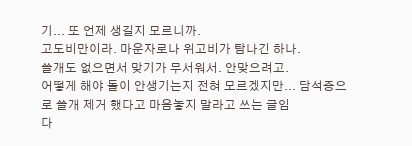기... 또 언제 생길지 모르니까.
고도비만이라. 마운자로나 위고비가 탐나긴 하나.
쓸개도 없으면서 맞기가 무서워서. 안맞으려고.
어떻게 해야 돌이 안생기는지 전혀 모르겠지만... 담석증으로 쓸개 제거 했다고 마음놓지 말라고 쓰는 글임
다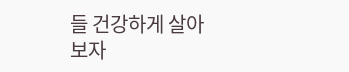들 건강하게 살아보자